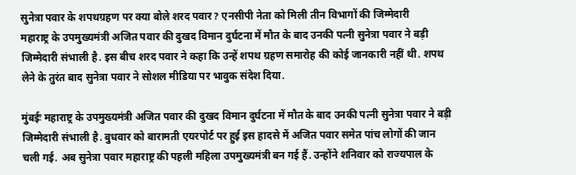सुनेत्रा पवार के शपथग्रहण पर क्या बोले शरद पवार? एनसीपी नेता को मिली तीन विभागों की जिम्मेदारी
महाराष्ट्र के उपमुख्यमंत्री अजित पवार की दुखद विमान दुर्घटना में मौत के बाद उनकी पत्नी सुनेत्रा पवार ने बड़ी जिम्मेदारी संभाली है. इस बीच शरद पवार ने कहा कि उन्हें शपथ ग्रहण समारोह की कोई जानकारी नहीं थी. शपथ लेने के तुरंत बाद सुनेत्रा पवार ने सोशल मीडिया पर भावुक संदेश दिया.

मुंबईः महाराष्ट्र के उपमुख्यमंत्री अजित पवार की दुखद विमान दुर्घटना में मौत के बाद उनकी पत्नी सुनेत्रा पवार ने बड़ी जिम्मेदारी संभाली है. बुधवार को बारामती एयरपोर्ट पर हुई इस हादसे में अजित पवार समेत पांच लोगों की जान चली गई. अब सुनेत्रा पवार महाराष्ट्र की पहली महिला उपमुख्यमंत्री बन गई हैं. उन्होंने शनिवार को राज्यपाल के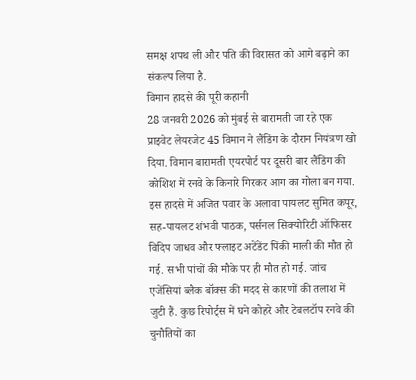समक्ष शपथ ली और पति की विरासत को आगे बढ़ाने का संकल्प लिया है.
विमान हादसे की पूरी कहानी
28 जनवरी 2026 को मुंबई से बारामती जा रहे एक प्राइवेट लेयरजेट 45 विमान ने लैंडिंग के दौरान नियंत्रण खो दिया. विमान बारामती एयरपोर्ट पर दूसरी बार लैंडिंग की कोशिश में रनवे के किनारे गिरकर आग का गोला बन गया. इस हादसे में अजित पवार के अलावा पायलट सुमित कपूर, सह-पायलट शंभवी पाठक, पर्सनल सिक्योरिटी ऑफिसर विदिप जाधव और फ्लाइट अटेंडेंट पिंकी माली की मौत हो गई. सभी पांचों की मौके पर ही मौत हो गई. जांच एजेंसियां ब्लैक बॉक्स की मदद से कारणों की तलाश में जुटी हैं. कुछ रिपोर्ट्स में घने कोहरे और टेबलटॉप रनवे की चुनौतियों का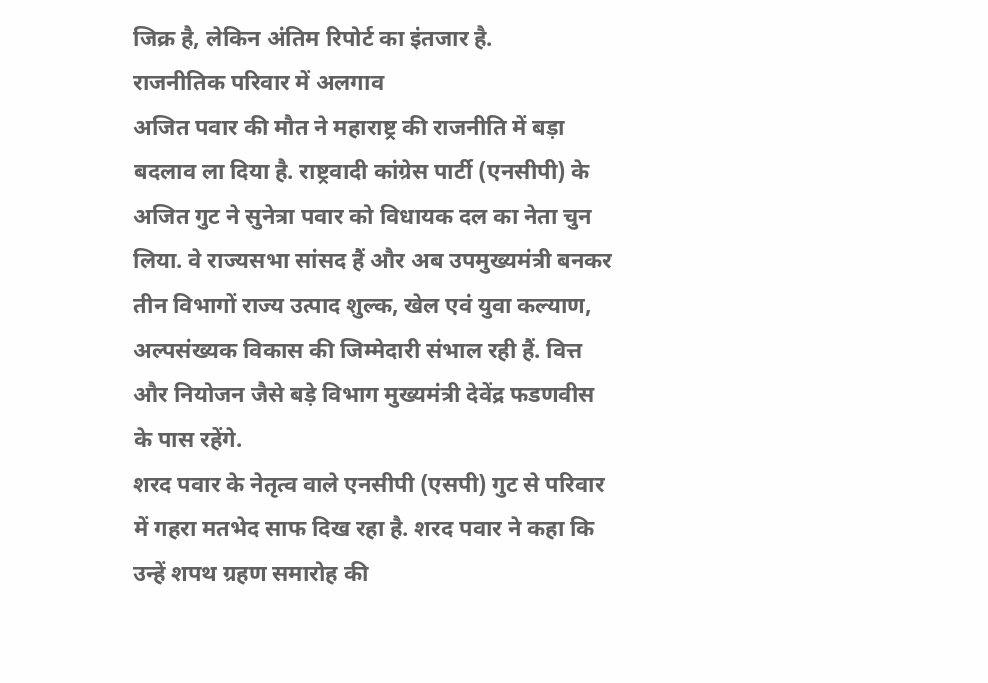जिक्र है, लेकिन अंतिम रिपोर्ट का इंतजार है.
राजनीतिक परिवार में अलगाव
अजित पवार की मौत ने महाराष्ट्र की राजनीति में बड़ा बदलाव ला दिया है. राष्ट्रवादी कांग्रेस पार्टी (एनसीपी) के अजित गुट ने सुनेत्रा पवार को विधायक दल का नेता चुन लिया. वे राज्यसभा सांसद हैं और अब उपमुख्यमंत्री बनकर तीन विभागों राज्य उत्पाद शुल्क, खेल एवं युवा कल्याण, अल्पसंख्यक विकास की जिम्मेदारी संभाल रही हैं. वित्त और नियोजन जैसे बड़े विभाग मुख्यमंत्री देवेंद्र फडणवीस के पास रहेंगे.
शरद पवार के नेतृत्व वाले एनसीपी (एसपी) गुट से परिवार में गहरा मतभेद साफ दिख रहा है. शरद पवार ने कहा कि उन्हें शपथ ग्रहण समारोह की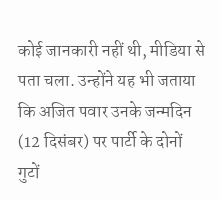कोई जानकारी नहीं थी, मीडिया से पता चला. उन्होंने यह भी जताया कि अजित पवार उनके जन्मदिन (12 दिसंबर) पर पार्टी के दोनों गुटों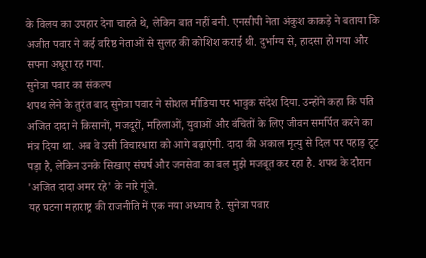के विलय का उपहार देना चाहते थे, लेकिन बात नहीं बनी. एनसीपी नेता अंकुश काकड़े ने बताया कि अजीत पवार ने कई वरिष्ठ नेताओं से सुलह की कोशिश कराई थी. दुर्भाग्य से, हादसा हो गया और सपना अधूरा रह गया.
सुनेत्रा पवार का संकल्प
शपथ लेने के तुरंत बाद सुनेत्रा पवार ने सोशल मीडिया पर भावुक संदेश दिया. उन्होंने कहा कि पति अजित दादा ने किसानों, मजदूरों, महिलाओं, युवाओं और वंचितों के लिए जीवन समर्पित करने का मंत्र दिया था. अब वे उसी विचारधारा को आगे बढ़ाएंगी. दादा की अकाल मृत्यु से दिल पर पहाड़ टूट पड़ा है, लेकिन उनके सिखाए संघर्ष और जनसेवा का बल मुझे मजबूत कर रहा है. शपथ के दौरान 'अजित दादा अमर रहे' के नारे गूंजे.
यह घटना महाराष्ट्र की राजनीति में एक नया अध्याय है. सुनेत्रा पवार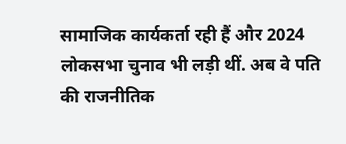सामाजिक कार्यकर्ता रही हैं और 2024 लोकसभा चुनाव भी लड़ी थीं. अब वे पति की राजनीतिक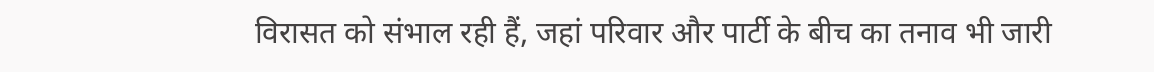विरासत को संभाल रही हैं, जहां परिवार और पार्टी के बीच का तनाव भी जारी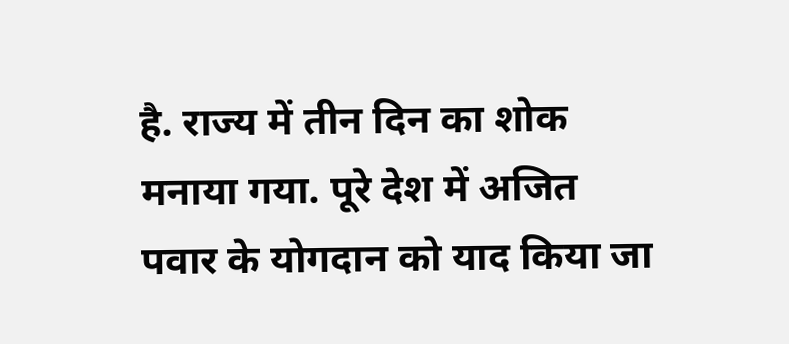है. राज्य में तीन दिन का शोक मनाया गया. पूरे देश में अजित पवार के योगदान को याद किया जा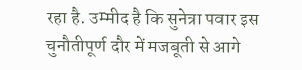रहा है. उम्मीद है कि सुनेत्रा पवार इस चुनौतीपूर्ण दौर में मजबूती से आगे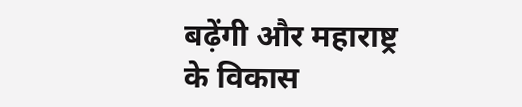बढ़ेंगी और महाराष्ट्र के विकास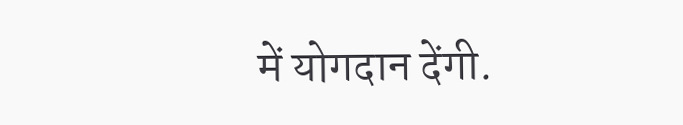में योगदान देंगी.